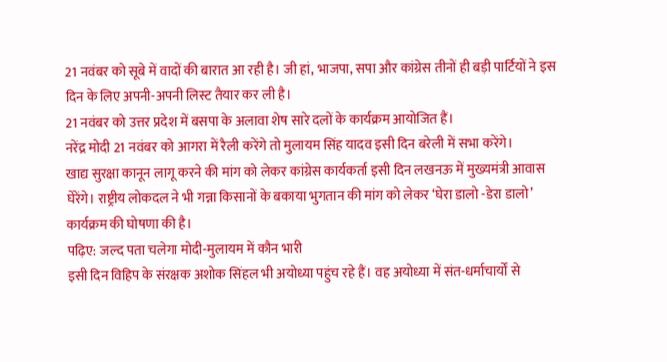21 नवंबर को सूबे में वादों की बारात आ रही है। जी हां, भाजपा, सपा और कांग्रेस तीनों ही बड़ी पार्टियों ने इस दिन के लिए अपनी-अपनी लिस्ट तैयार कर ली है।
21 नवंबर को उत्तर प्रदेश में बसपा के अलावा शेष सारे दलों के कार्यक्रम आयोजित हैं।
नरेंद्र मोदी 21 नवंबर को आगरा में रैली करेंगे तो मुलायम सिंह यादव इसी दिन बरेली में सभा करेंगे।
खाद्य सुरक्षा कानून लागू करने की मांग को लेकर कांग्रेस कार्यकर्ता इसी दिन लखनऊ में मुख्यमंत्री आवास घेरेंगे। राष्ट्रीय लोकदल ने भी गन्ना किसानों के बकाया भुगतान की मांग को लेकर ‘घेरा डालो -डेरा डालो’ कार्यक्रम की घोषणा की है।
पढ़िए: जल्द पता चलेगा मोदी-मुलायम में कौन भारी
इसी दिन विहिप के संरक्षक अशोक सिंहल भी अयोध्या पहुंच रहे हैं। वह अयोध्या में संत-धर्माचार्यों से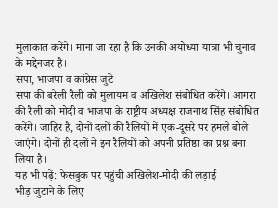मुलाकात करेंगे। माना जा रहा है कि उनकी अयोध्या यात्रा भी चुनाव के मद्देनजर है।
सपा, भाजपा व कांग्रेस जुटे
सपा की बरेली रैली को मुलायम व अखिलेश संबोधित करेंगे। आगरा की रैली को मोदी व भाजपा के राष्ट्रीय अध्यक्ष राजनाथ सिंह संबोधित करेंगे। जाहिर है, दोनों दलों की रैलियों में एक-दूसरे पर हमले बोले जाएंगे। दोनों ही दलों ने इन रैलियों को अपनी प्रतिष्ठा का प्रश्न बना लिया है।
यह भी पढ़ें: फेसबुक पर पहुंची अखिलेश-मोदी की लड़ाई
भीड़ जुटाने के लिए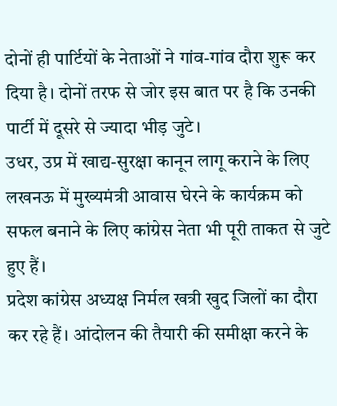दोनों ही पार्टियों के नेताओं ने गांव-गांव दौरा शुरू कर दिया है। दोनों तरफ से जोर इस बात पर है कि उनकी पार्टी में दूसरे से ज्यादा भीड़ जुटे।
उधर, उप्र में खाद्य-सुरक्षा कानून लागू कराने के लिए लखनऊ में मुख्यमंत्री आवास घेरने के कार्यक्रम को सफल बनाने के लिए कांग्रेस नेता भी पूरी ताकत से जुटे हुए हैं।
प्रदेश कांग्रेस अध्यक्ष निर्मल खत्री खुद जिलों का दौरा कर रहे हैं। आंदोलन की तैयारी की समीक्षा करने के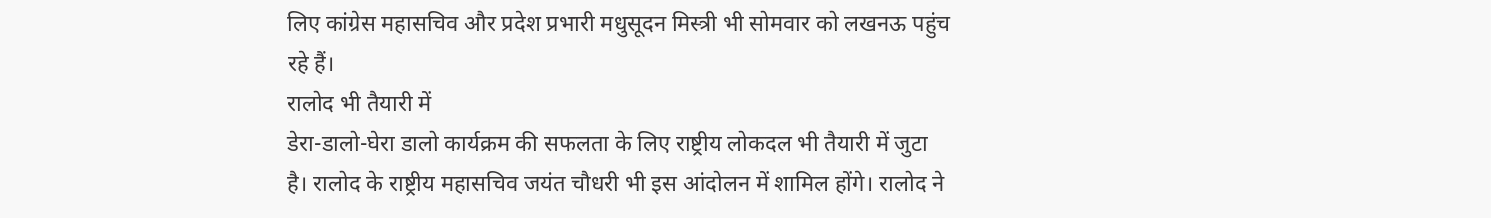लिए कांग्रेस महासचिव और प्रदेश प्रभारी मधुसूदन मिस्त्री भी सोमवार को लखनऊ पहुंच रहे हैं।
रालोद भी तैयारी में
डेरा-डालो-घेरा डालो कार्यक्रम की सफलता के लिए राष्ट्रीय लोकदल भी तैयारी में जुटा है। रालोद के राष्ट्रीय महासचिव जयंत चौधरी भी इस आंदोलन में शामिल होंगे। रालोद ने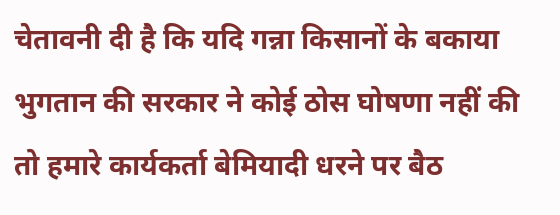चेतावनी दी है कि यदि गन्ना किसानों के बकाया भुगतान की सरकार ने कोई ठोस घोषणा नहीं की तो हमारे कार्यकर्ता बेमियादी धरने पर बैठ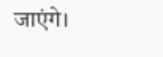जाएंगे।